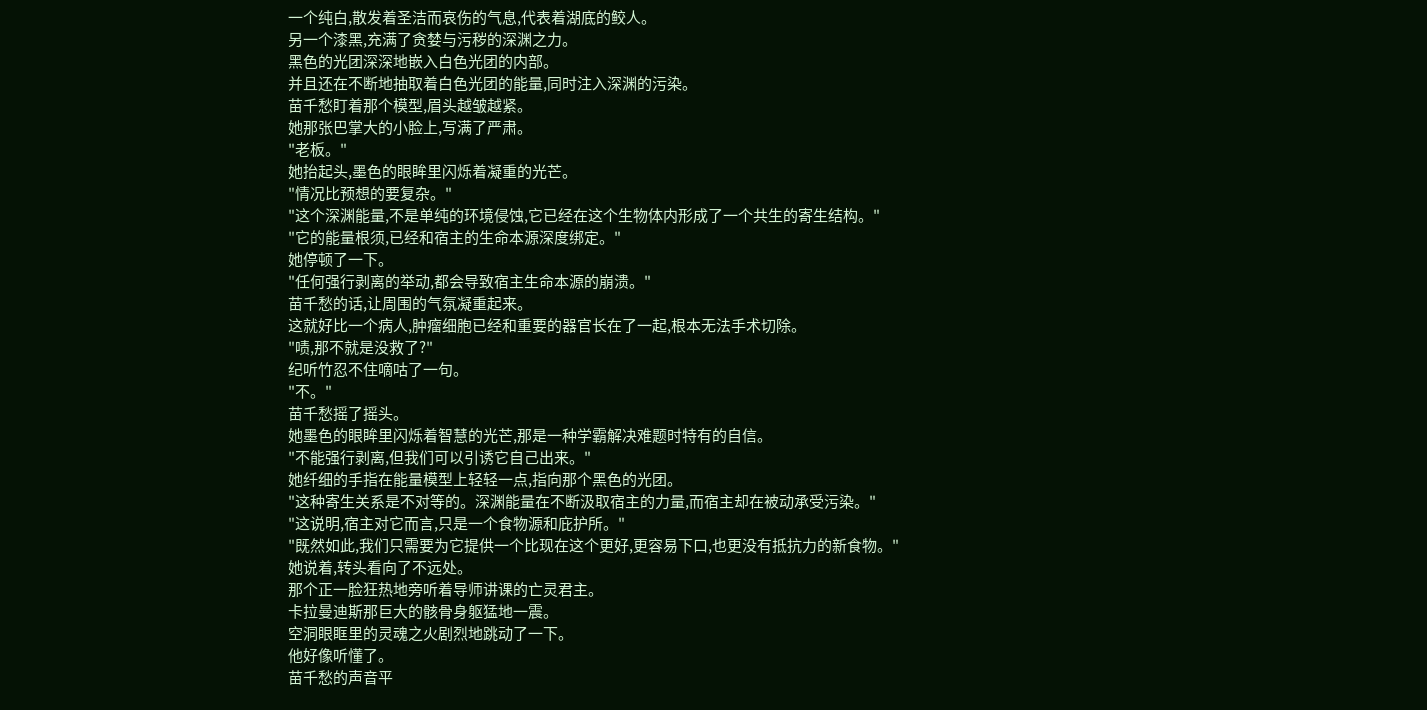一个纯白,散发着圣洁而哀伤的气息,代表着湖底的鲛人。
另一个漆黑,充满了贪婪与污秽的深渊之力。
黑色的光团深深地嵌入白色光团的内部。
并且还在不断地抽取着白色光团的能量,同时注入深渊的污染。
苗千愁盯着那个模型,眉头越皱越紧。
她那张巴掌大的小脸上,写满了严肃。
"老板。"
她抬起头,墨色的眼眸里闪烁着凝重的光芒。
"情况比预想的要复杂。"
"这个深渊能量,不是单纯的环境侵蚀,它已经在这个生物体内形成了一个共生的寄生结构。"
"它的能量根须,已经和宿主的生命本源深度绑定。"
她停顿了一下。
"任何强行剥离的举动,都会导致宿主生命本源的崩溃。"
苗千愁的话,让周围的气氛凝重起来。
这就好比一个病人,肿瘤细胞已经和重要的器官长在了一起,根本无法手术切除。
"啧,那不就是没救了?"
纪听竹忍不住嘀咕了一句。
"不。"
苗千愁摇了摇头。
她墨色的眼眸里闪烁着智慧的光芒,那是一种学霸解决难题时特有的自信。
"不能强行剥离,但我们可以引诱它自己出来。"
她纤细的手指在能量模型上轻轻一点,指向那个黑色的光团。
"这种寄生关系是不对等的。深渊能量在不断汲取宿主的力量,而宿主却在被动承受污染。"
"这说明,宿主对它而言,只是一个食物源和庇护所。"
"既然如此,我们只需要为它提供一个比现在这个更好,更容易下口,也更没有抵抗力的新食物。"
她说着,转头看向了不远处。
那个正一脸狂热地旁听着导师讲课的亡灵君主。
卡拉曼迪斯那巨大的骸骨身躯猛地一震。
空洞眼眶里的灵魂之火剧烈地跳动了一下。
他好像听懂了。
苗千愁的声音平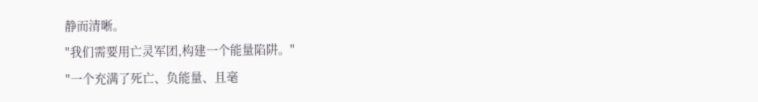静而清晰。
"我们需要用亡灵军团,构建一个能量陷阱。"
"一个充满了死亡、负能量、且毫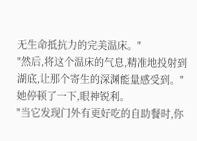无生命抵抗力的完美温床。"
"然后,将这个温床的气息,精准地投射到湖底,让那个寄生的深渊能量感受到。"
她停顿了一下,眼神锐利。
"当它发现门外有更好吃的自助餐时,你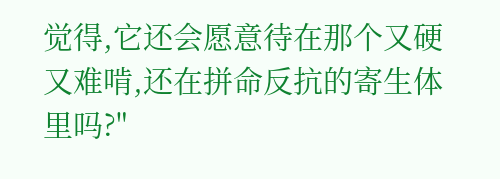觉得,它还会愿意待在那个又硬又难啃,还在拼命反抗的寄生体里吗?"